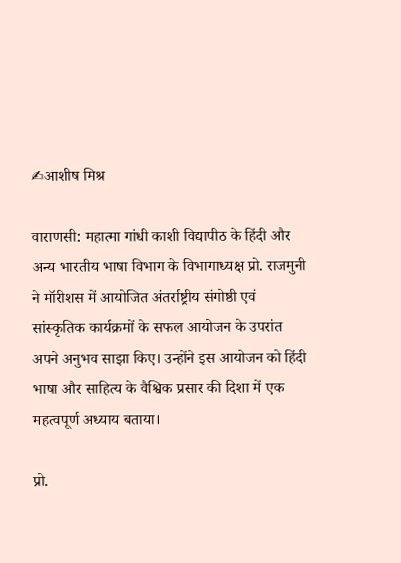✍आशीष मिश्र

वाराणसी: महात्मा गांधी काशी विद्यापीठ के हिंदी और अन्य भारतीय भाषा विभाग के विभागाध्यक्ष प्रो. राजमुनी ने मॉरीशस में आयोजित अंतर्राष्ट्रीय संगोष्ठी एवं सांस्कृतिक कार्यक्रमों के सफल आयोजन के उपरांत अपने अनुभव साझा किए। उन्होंने इस आयोजन को हिंदी भाषा और साहित्य के वैश्विक प्रसार की दिशा में एक महत्वपूर्ण अध्याय बताया।

प्रो.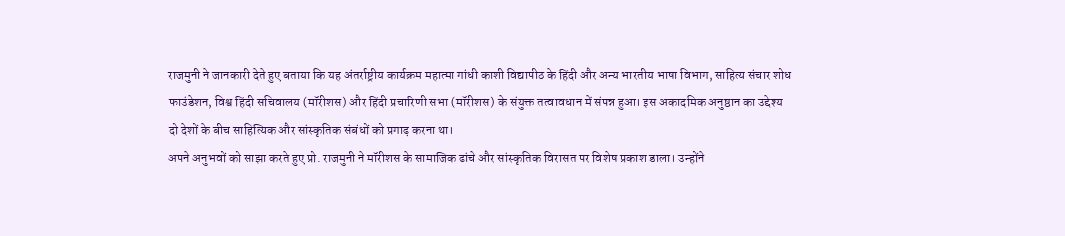राजमुनी ने जानकारी देते हुए बताया कि यह अंतर्राष्ट्रीय कार्यक्रम महात्मा गांधी काशी विद्यापीठ के हिंदी और अन्य भारतीय भाषा विभाग, साहित्य संचार शोध फाउंडेशन, विश्व हिंदी सचिवालय (मॉरीशस) और हिंदी प्रचारिणी सभा (मॉरीशस) के संयुक्त तत्वावधान में संपन्न हुआ। इस अकादमिक अनुष्ठान का उद्देश्य दो देशों के बीच साहित्यिक और सांस्कृतिक संबंधों को प्रगाढ़ करना था।
अपने अनुभवों को साझा करते हुए प्रो. राजमुनी ने मॉरीशस के सामाजिक ढांचे और सांस्कृतिक विरासत पर विशेष प्रकाश डाला। उन्होंने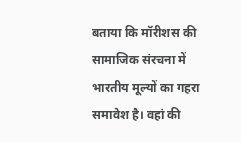बताया कि मॉरीशस की सामाजिक संरचना में भारतीय मूल्यों का गहरा समावेश है। वहां की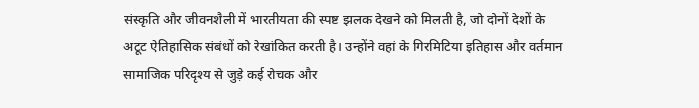संस्कृति और जीवनशैली में भारतीयता की स्पष्ट झलक देखने को मिलती है, जो दोनों देशों के अटूट ऐतिहासिक संबंधों को रेखांकित करती है। उन्होंने वहां के गिरमिटिया इतिहास और वर्तमान सामाजिक परिदृश्य से जुड़े कई रोचक और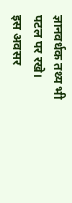ज्ञानवर्धक तथ्य भी पटल पर रखे।
इस अवसर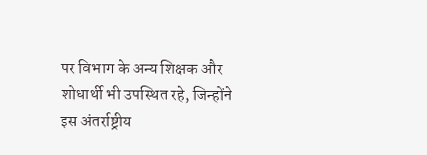पर विभाग के अन्य शिक्षक और शोधार्थी भी उपस्थित रहे, जिन्होंने इस अंतर्राष्ट्रीय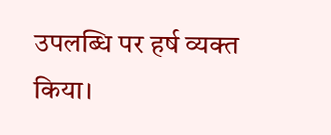उपलब्धि पर हर्ष व्यक्त किया।